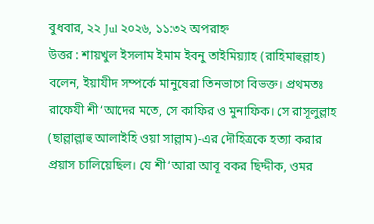বুধবার, ২২ Jul ২০২৬, ১১:৩২ অপরাহ্ন
উত্তর : শায়খুল ইসলাম ইমাম ইবনু তাইমিয়্যাহ (রাহিমাহুল্লাহ) বলেন, ইয়াযীদ সম্পর্কে মানুষেরা তিনভাগে বিভক্ত। প্রথমতঃ রাফেযী শী‘আদের মতে, সে কাফির ও মুনাফিক। সে রাসূলুল্লাহ (ছাল্লাল্লাহু আলাইহি ওয়া সাল্লাম)-এর দৌহিত্রকে হত্যা করার প্রয়াস চালিয়েছিল। যে শী‘আরা আবূ বকর ছিদ্দীক, ওমর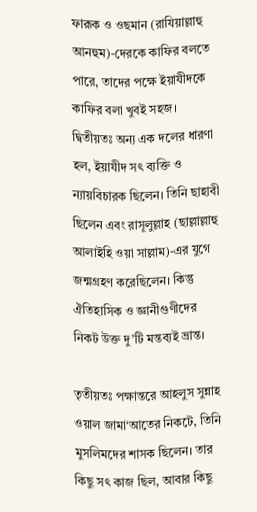ফারূক ও ওছমান (রাযিয়াল্লাহু আনহুম)-দেরকে কাফির বলতে পারে, তাদের পক্ষে ইয়াযীদকে কাফির বলা খুবই সহজ। দ্বিতীয়তঃ অন্য এক দলের ধারণা হল, ইয়াযীদ সৎ ব্যক্তি ও ন্যায়বিচারক ছিলেন। তিনি ছাহাবী ছিলেন এবং রাসূলুল্লাহ (ছাল্লাল্লাহু আলাইহি ওয়া সাল্লাম)-এর যুগে জন্মগ্রহণ করেছিলেন। কিন্তু ঐতিহাসিক ও জ্ঞানীগুণীদের নিকট উক্ত দু’টি মন্তব্যই ভ্রান্ত।

তৃতীয়তঃ পক্ষান্তরে আহলুস সুন্নাহ ওয়াল জামা‘আতের নিকটে, তিনি মুসলিমদের শাসক ছিলেন। তার কিছু সৎ কাজ ছিল, আবার কিছু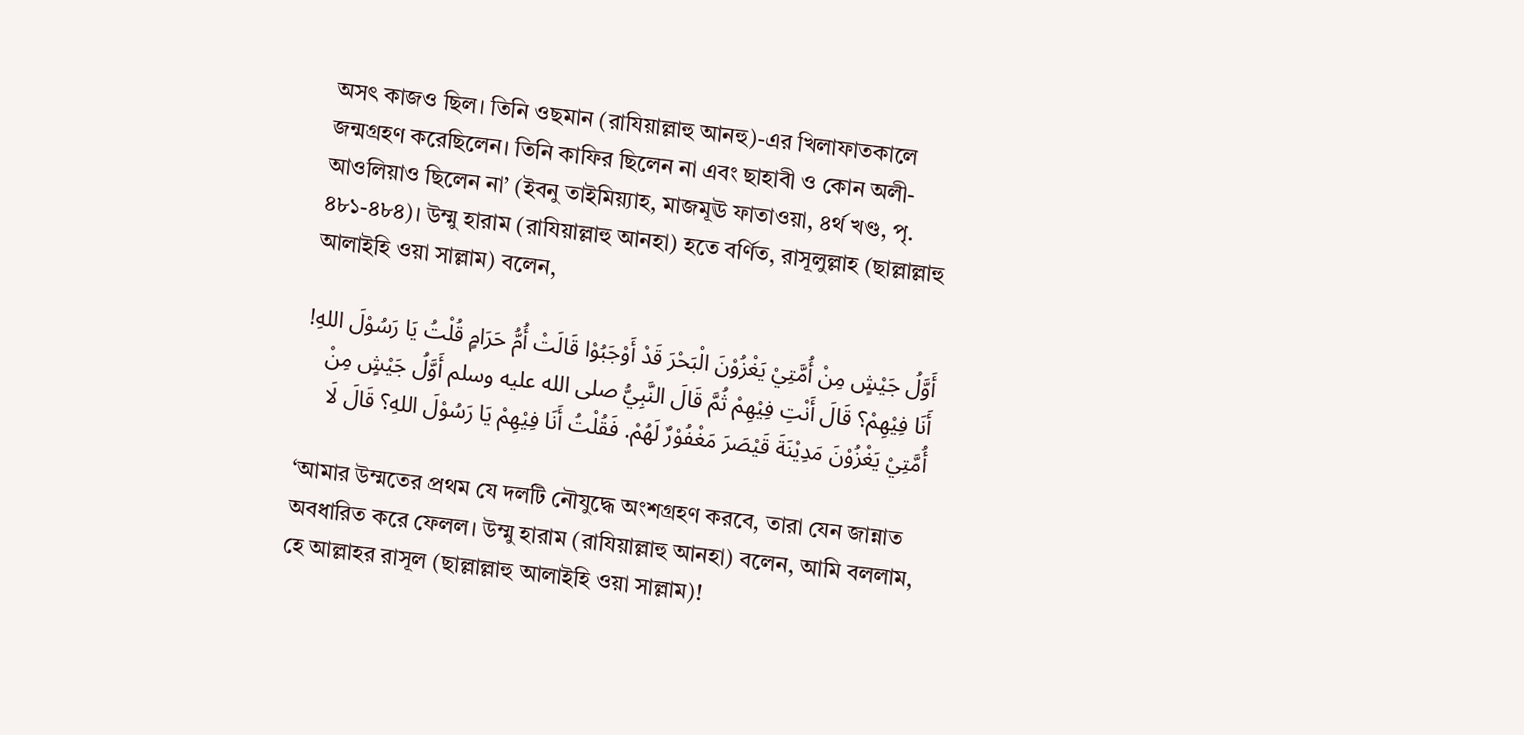অসৎ কাজও ছিল। তিনি ওছমান (রাযিয়াল্লাহু আনহু)-এর খিলাফাতকালে জন্মগ্রহণ করেছিলেন। তিনি কাফির ছিলেন না এবং ছাহাবী ও কোন অলী-আওলিয়াও ছিলেন না’ (ইবনু তাইমিয়্যাহ, মাজমূঊ ফাতাওয়া, ৪র্থ খণ্ড, পৃ. ৪৮১-৪৮৪)। উম্মু হারাম (রাযিয়াল্লাহু আনহা) হতে বর্ণিত, রাসূলুল্লাহ (ছাল্লাল্লাহু আলাইহি ওয়া সাল্লাম) বলেন,

أَوَّلُ جَيْشٍ مِنْ أُمَّتِيْ يَغْزُوْنَ الْبَحْرَ قَدْ أَوْجَبُوْا قَالَتْ أُمُّ حَرَامٍ قُلْتُ يَا رَسُوْلَ اللهِ! أَنَا فِيْهِمْ؟ قَالَ أَنْتِ فِيْهِمْ ثُمَّ قَالَ النَّبِيُّ صلى الله عليه وسلم أَوَّلُ جَيْشٍ مِنْ أُمَّتِيْ يَغْزُوْنَ مَدِيْنَةَ قَيْصَرَ مَغْفُوْرٌ لَهُمْ. فَقُلْتُ أَنَا فِيْهِمْ يَا رَسُوْلَ اللهِ؟ قَالَ لَا

‘আমার উম্মতের প্রথম যে দলটি নৌযুদ্ধে অংশগ্রহণ করবে, তারা যেন জান্নাত অবধারিত করে ফেলল। উম্মু হারাম (রাযিয়াল্লাহু আনহা) বলেন, আমি বললাম, হে আল্লাহর রাসূল (ছাল্লাল্লাহু আলাইহি ওয়া সাল্লাম)!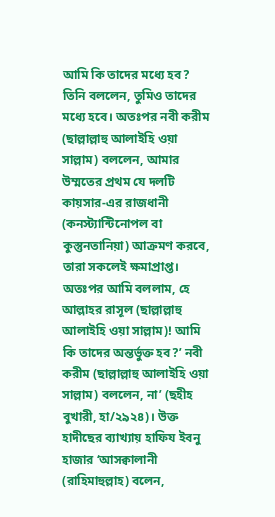আমি কি তাদের মধ্যে হব? তিনি বললেন, তুমিও তাদের মধ্যে হবে। অতঃপর নবী করীম (ছাল্লাল্লাহু আলাইহি ওয়া সাল্লাম) বললেন, আমার উম্মতের প্রথম যে দলটি কায়সার-এর রাজধানী (কনস্ট্যান্টিনোপল বা কুস্তুনতানিয়া) আক্রমণ করবে, তারা সকলেই ক্ষমাপ্রাপ্ত। অতঃপর আমি বললাম, হে আল্লাহর রাসূল (ছাল্লাল্লাহু আলাইহি ওয়া সাল্লাম)! আমি কি তাদের অন্তর্ভুক্ত হব?’ নবী করীম (ছাল্লাল্লাহু আলাইহি ওয়া সাল্লাম) বললেন, না’ (ছহীহ বুখারী, হা/২৯২৪)। উক্ত হাদীছের ব্যাখ্যায় হাফিয ইবনু হাজার ‘আসক্বালানী (রাহিমাহুল্লাহ) বলেন,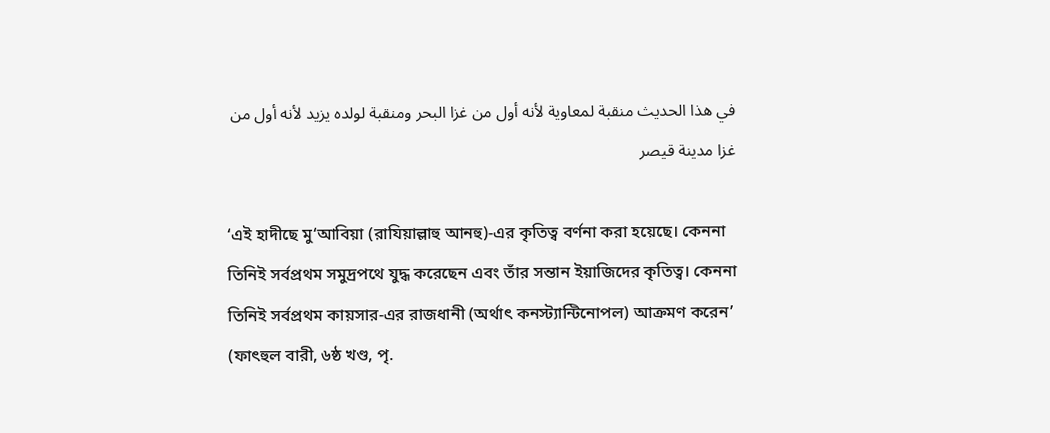في هذا الحديث منقبة لمعاوية لأنه أول من غزا البحر ومنقبة لولده يزيد لأنه أول من غزا مدينة قيصر

‘এই হাদীছে মু‘আবিয়া (রাযিয়াল্লাহু আনহু)-এর কৃতিত্ব বর্ণনা করা হয়েছে। কেননা তিনিই সর্বপ্রথম সমুদ্রপথে যুদ্ধ করেছেন এবং তাঁর সন্তান ইয়াজিদের কৃতিত্ব। কেননা তিনিই সর্বপ্রথম কায়সার-এর রাজধানী (অর্থাৎ কনস্ট্যান্টিনোপল) আক্রমণ করেন’ (ফাৎহুল বারী, ৬ষ্ঠ খণ্ড, পৃ.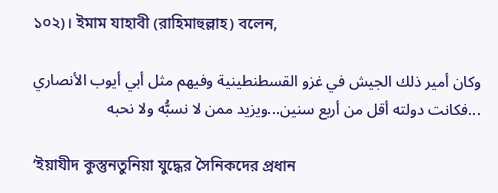১০২)। ইমাম যাহাবী (রাহিমাহুল্লাহ) বলেন,

وكان أمير ذلك الجيش في غزو القسطنطينية وفيهم مثل أبي أيوب الأنصاري ...فكانت دولته أقل من أربع سنين...ويزيد ممن لا نسبُّه ولا نحبه

‘ইয়াযীদ কুস্তুনতুনিয়া যুদ্ধের সৈনিকদের প্রধান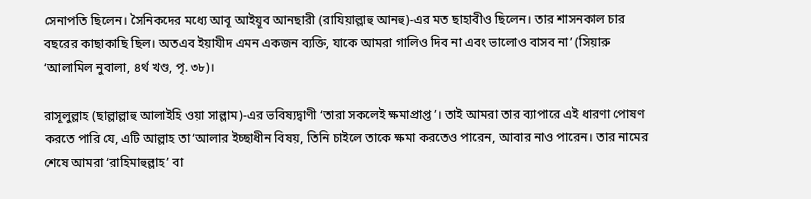সেনাপতি ছিলেন। সৈনিকদের মধ্যে আবূ আইয়ূব আনছারী (রাযিয়াল্লাহু আনহু)-এর মত ছাহাবীও ছিলেন। তার শাসনকাল চার বছরের কাছাকাছি ছিল। অতএব ইয়াযীদ এমন একজন ব্যক্তি, যাকে আমরা গালিও দিব না এবং ভালোও বাসব না’ (সিয়ারু ‘আলামিল নুবালা, ৪র্থ খণ্ড, পৃ. ৩৮)।

রাসূলুল্লাহ (ছাল্লাল্লাহু আলাইহি ওয়া সাল্লাম)-এর ভবিষ্যদ্বাণী ‘তারা সকলেই ক্ষমাপ্রাপ্ত’। তাই আমরা তার ব্যাপারে এই ধারণা পোষণ করতে পারি যে, এটি আল্লাহ তা‘আলার ইচ্ছাধীন বিষয়, তিনি চাইলে তাকে ক্ষমা করতেও পারেন, আবার নাও পারেন। তার নামের শেষে আমরা ‘রাহিমাহুল্লাহ’ বা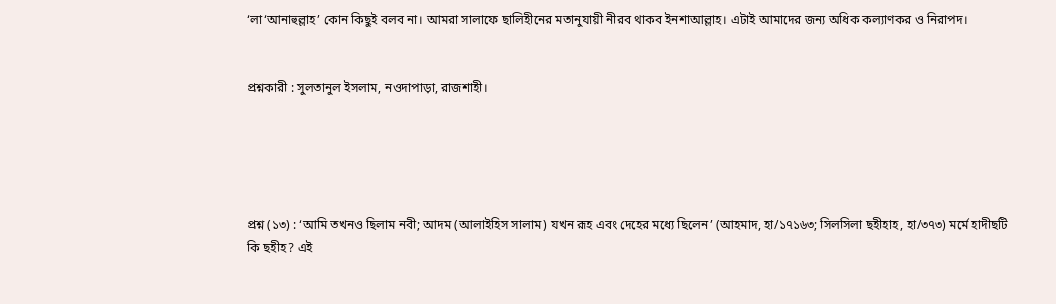‘লা‘আনাহুল্লাহ’ কোন কিছুই বলব না। আমরা সালাফে ছালিহীনের মতানুযায়ী নীরব থাকব ইনশাআল্লাহ। এটাই আমাদের জন্য অধিক কল্যাণকর ও নিরাপদ।


প্রশ্নকারী : সুলতানুল ইসলাম, নওদাপাড়া, রাজশাহী।





প্রশ্ন (১৩) : ‘আমি তখনও ছিলাম নবী; আদম (আলাইহিস সালাম) যখন রূহ এবং দেহের মধ্যে ছিলেন’ (আহমাদ, হা/১৭১৬৩; সিলসিলা ছহীহাহ, হা/৩৭৩) মর্মে হাদীছটি কি ছহীহ? এই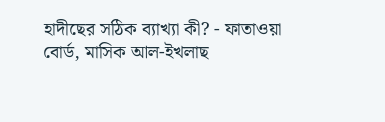হাদীছের সঠিক ব্যাখ্যা কী? - ফাতাওয়া বোর্ড, মাসিক আল-ইখলাছ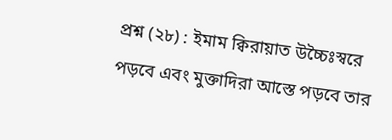প্রশ্ন (২৮) : ইমাম ক্বিরায়াত উচ্চৈঃস্বরে পড়বে এবং মুক্তাদিরা আস্তে পড়বে তার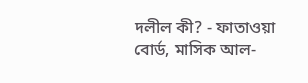দলীল কী? - ফাতাওয়া বোর্ড, মাসিক আল-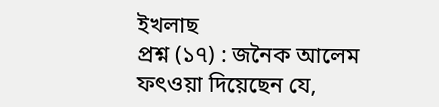ইখলাছ
প্রশ্ন (১৭) : জনৈক আলেম ফৎওয়া দিয়েছেন যে,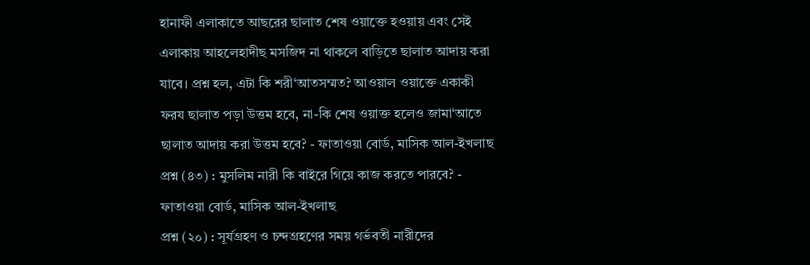হানাফী এলাকাতে আছরের ছালাত শেষ ওয়াক্তে হওয়ায় এবং সেই এলাকায় আহলেহাদীছ মসজিদ না থাকলে বাড়িতে ছালাত আদায় করা যাবে। প্রশ্ন হল, এটা কি শরী‘আতসম্মত? আওয়াল ওয়াক্তে একাকী ফরয ছালাত পড়া উত্তম হবে, না-কি শেষ ওয়াক্ত হলেও জামা‘আতে ছালাত আদায় করা উত্তম হবে? - ফাতাওয়া বোর্ড, মাসিক আল-ইখলাছ
প্রশ্ন (৪৩) : মুসলিম নারী কি বাইরে গিয়ে কাজ করতে পারবে? - ফাতাওয়া বোর্ড, মাসিক আল-ইখলাছ
প্রশ্ন (২০) : সূর্যগ্রহণ ও চন্দগ্রহণের সময় গর্ভবতী নারীদের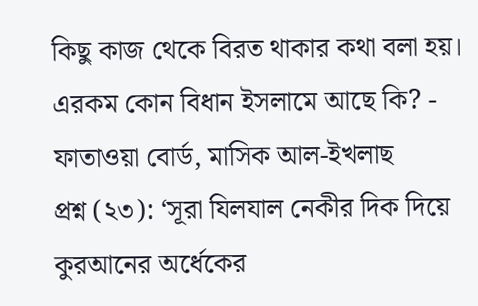কিছু কাজ থেকে বিরত থাকার কথা বলা হয়। এরকম কোন বিধান ইসলামে আছে কি? - ফাতাওয়া বোর্ড, মাসিক আল-ইখলাছ
প্রশ্ন (২৩): ‘সূরা যিলযাল নেকীর দিক দিয়ে কুরআনের অর্ধেকের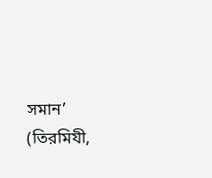সমান’ (তিরমিযী,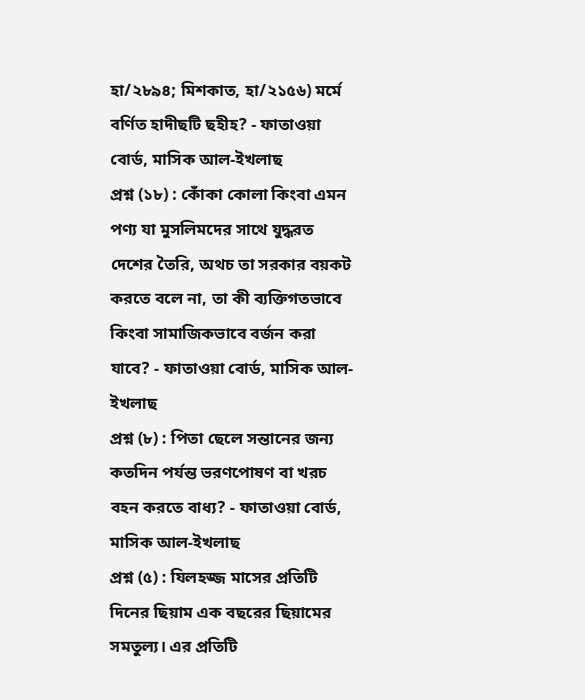হা/২৮৯৪; মিশকাত, হা/২১৫৬) মর্মে বর্ণিত হাদীছটি ছহীহ? - ফাতাওয়া বোর্ড, মাসিক আল-ইখলাছ
প্রশ্ন (১৮) : কোঁকা কোলা কিংবা এমন পণ্য যা মুসলিমদের সাথে যুদ্ধরত দেশের তৈরি, অথচ তা সরকার বয়কট করতে বলে না, তা কী ব্যক্তিগতভাবে কিংবা সামাজিকভাবে বর্জন করা যাবে? - ফাতাওয়া বোর্ড, মাসিক আল-ইখলাছ
প্রশ্ন (৮) : পিতা ছেলে সন্তানের জন্য কতদিন পর্যন্ত ভরণপোষণ বা খরচ বহন করতে বাধ্য? - ফাতাওয়া বোর্ড, মাসিক আল-ইখলাছ
প্রশ্ন (৫) : যিলহজ্জ মাসের প্রতিটি দিনের ছিয়াম এক বছরের ছিয়ামের সমতুল্য। এর প্রতিটি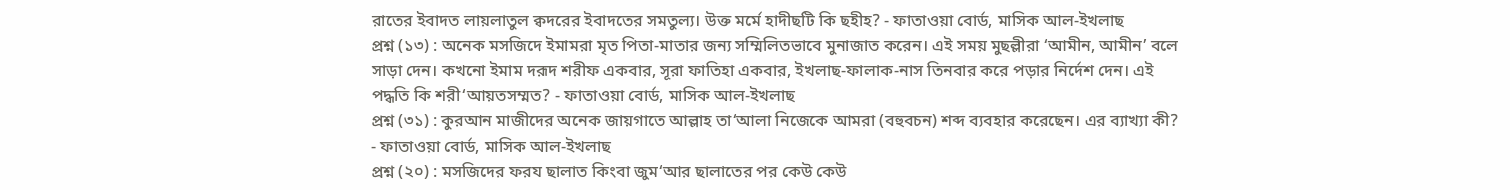রাতের ইবাদত লায়লাতুল ক্বদরের ইবাদতের সমতুল্য। উক্ত মর্মে হাদীছটি কি ছহীহ? - ফাতাওয়া বোর্ড, মাসিক আল-ইখলাছ
প্রশ্ন (১৩) : অনেক মসজিদে ইমামরা মৃত পিতা-মাতার জন্য সম্মিলিতভাবে মুনাজাত করেন। এই সময় মুছল্লীরা ‘আমীন, আমীন’ বলে সাড়া দেন। কখনো ইমাম দরূদ শরীফ একবার, সূরা ফাতিহা একবার, ইখলাছ-ফালাক-নাস তিনবার করে পড়ার নির্দেশ দেন। এই পদ্ধতি কি শরী‘আয়তসম্মত? - ফাতাওয়া বোর্ড, মাসিক আল-ইখলাছ
প্রশ্ন (৩১) : কুরআন মাজীদের অনেক জায়গাতে আল্লাহ তা‘আলা নিজেকে আমরা (বহুবচন) শব্দ ব্যবহার করেছেন। এর ব্যাখ্যা কী? - ফাতাওয়া বোর্ড, মাসিক আল-ইখলাছ
প্রশ্ন (২০) : মসজিদের ফরয ছালাত কিংবা জুম‘আর ছালাতের পর কেউ কেউ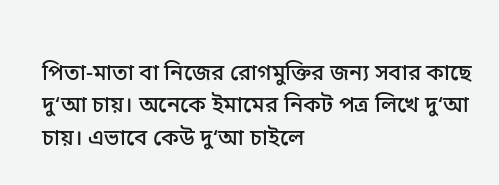পিতা-মাতা বা নিজের রোগমুক্তির জন্য সবার কাছে দু‘আ চায়। অনেকে ইমামের নিকট পত্র লিখে দু‘আ চায়। এভাবে কেউ দু‘আ চাইলে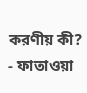করণীয় কী? - ফাতাওয়া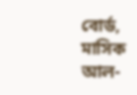বোর্ড, মাসিক আল-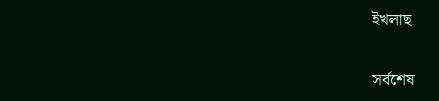ইখলাছ

সর্বশেষ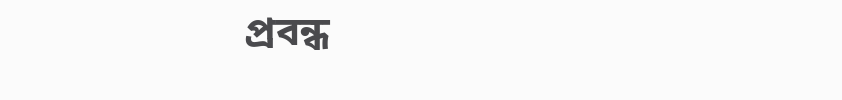প্রবন্ধ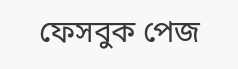ফেসবুক পেজ